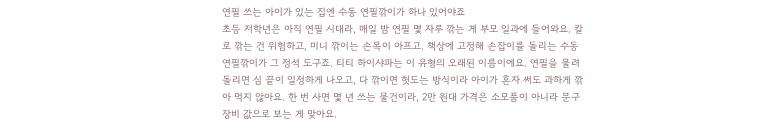연필 쓰는 아이가 있는 집엔 수동 연필깎이가 하나 있어야죠
초등 저학년은 아직 연필 시대라, 매일 밤 연필 몇 자루 깎는 게 부모 일과에 들어와요. 칼로 깎는 건 위험하고, 미니 깎이는 손목이 아프고. 책상에 고정해 손잡이를 돌리는 수동 연필깎이가 그 정석 도구죠. 티티 하이샤파는 이 유형의 오래된 이름이에요. 연필을 물려 돌리면 심 끝이 일정하게 나오고, 다 깎이면 헛도는 방식이라 아이가 혼자 써도 과하게 깎아 먹지 않아요. 한 번 사면 몇 년 쓰는 물건이라, 2만 원대 가격은 소모품이 아니라 문구 장비 값으로 보는 게 맞아요.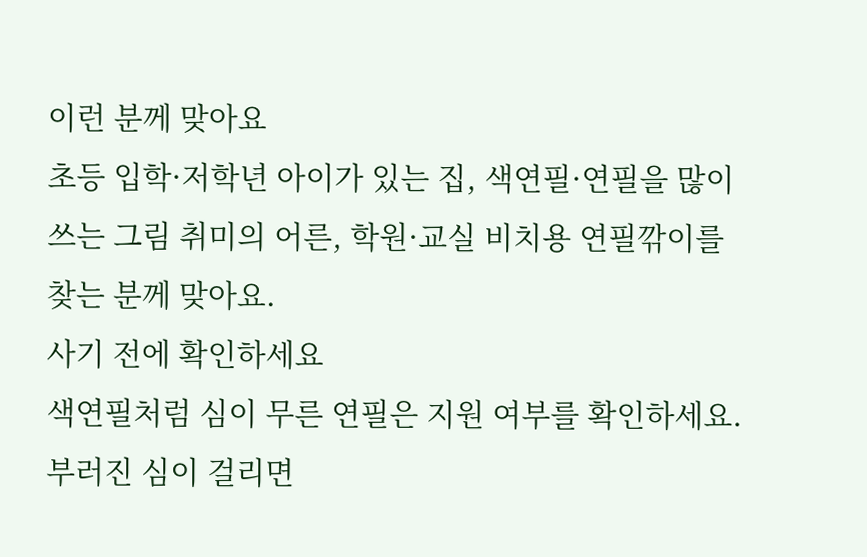이런 분께 맞아요
초등 입학·저학년 아이가 있는 집, 색연필·연필을 많이 쓰는 그림 취미의 어른, 학원·교실 비치용 연필깎이를 찾는 분께 맞아요.
사기 전에 확인하세요
색연필처럼 심이 무른 연필은 지원 여부를 확인하세요. 부러진 심이 걸리면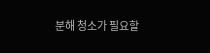분해 청소가 필요할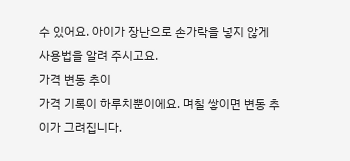수 있어요. 아이가 장난으로 손가락을 넣지 않게 사용법을 알려 주시고요.
가격 변동 추이
가격 기록이 하루치뿐이에요. 며칠 쌓이면 변동 추이가 그려집니다.